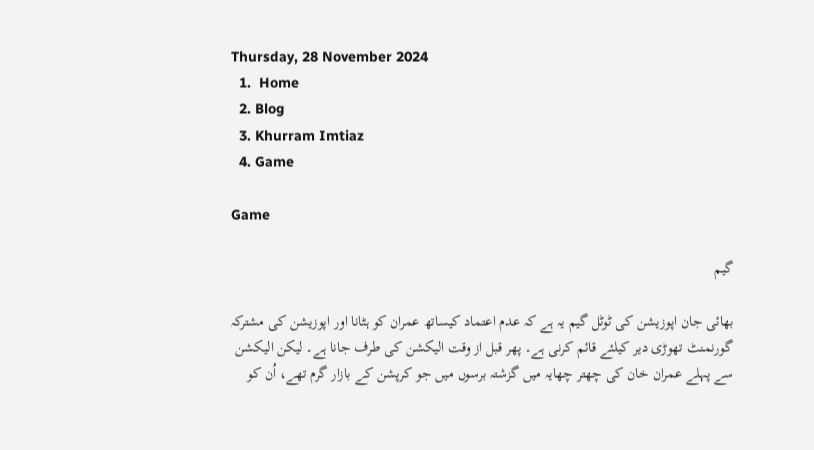Thursday, 28 November 2024
  1.  Home
  2. Blog
  3. Khurram Imtiaz
  4. Game

Game

گیم

بھائی جان اپوزیشن کی ٹوٹل گیم یہ ہے کہ عدم اعتماد کیساتھ عمران کو ہٹانا اور اپوزیشن کی مشترکہ گورنمنٹ تھوڑی دیر کیلئے قائم کرنی ہے۔ پھر قبل از وقت الیکشن کی طرف جانا ہے۔ لیکن الیکشن سے پہلے عمران خان کی چھتر چھایہ میں گزشتہ برسوں میں جو کرپشن کے بازار گرم تھے، اُن کو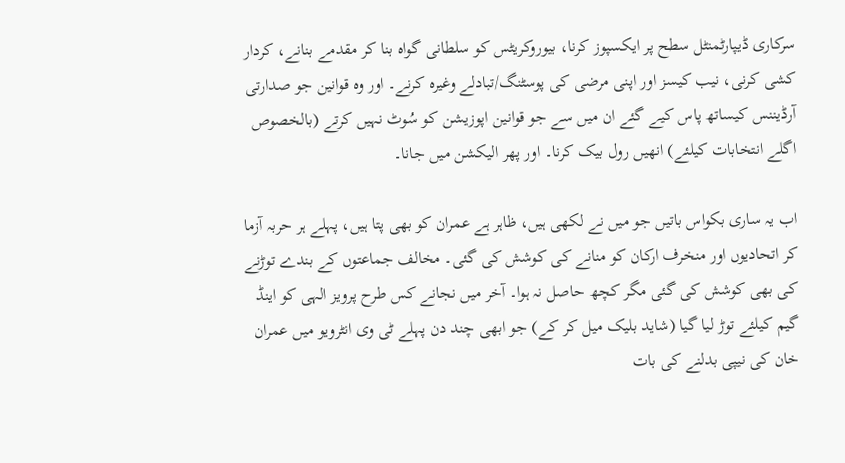سرکاری ڈیپارٹمنٹل سطح پر ایکسپوز کرنا، بیوروکریٹس کو سلطانی گواہ بنا کر مقدمے بنانے، کردار کشی کرنی، نیب کیسز اور اپنی مرضی کی پوسٹنگ/تبادلے وغیرہ کرنے۔ اور وہ قوانین جو صدارتی آرڈیننس کیساتھ پاس کیے گئے ان میں سے جو قوانین اپوزیشن کو سُوٹ نہیں کرتے (بالخصوص اگلے انتخابات کیلئے) انھیں رول بیک کرنا۔ اور پھر الیکشن میں جانا۔

اب یہ ساری بکواس باتیں جو میں نے لکھی ہیں، ظاہر ہے عمران کو بھی پتا ہیں، پہلے ہر حربہ آزما کر اتحادیوں اور منخرف ارکان کو منانے کی کوشش کی گئی۔ مخالف جماعتوں کے بندے توڑنے کی بھی کوشش کی گئی مگر کچھ حاصل نہ ہوا۔ آخر میں نجانے کس طرح پرویز الہی کو اینڈ گیم کیلئے توڑ لیا گیا (شاید بلیک میل کر کے) جو ابھی چند دن پہلے ٹی وی انٹرویو میں عمران خان کی نیپی بدلنے کی بات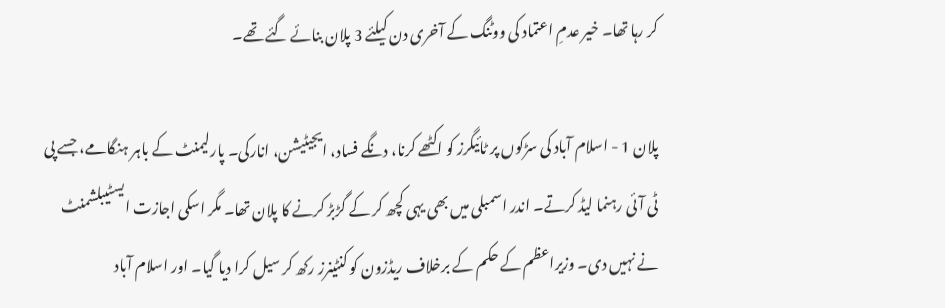کر رہا تھا۔ خیر عدمِ اعتماد کی ووٹنگ کے آخری دن کیلئے 3 پلان بنائے گئے تھے۔

پلان 1 - اسلام آباد کی سڑکوں پر ٹائیگرز کو اکٹھے کرنا، دنگے فساد، ایجیٹیشن، انارکی۔ پارلیمنٹ کے باہر ہنگامے، جسے پی ٹی آئی رہنما لیڈ کرتے۔ اندر اسمبلی میں بھی یہی کچھ کر کے گڑبڑ کرنے کا پلان تھا۔ مگر اسکی اجازت ایسٹیبلشمنٹ نے نہیں دی۔ وزیراعظم کے حکم کے برخلاف ریڈزون کو کنٹینرز رکھ کر سیل کرا دیا گیا۔ اور اسلام آباد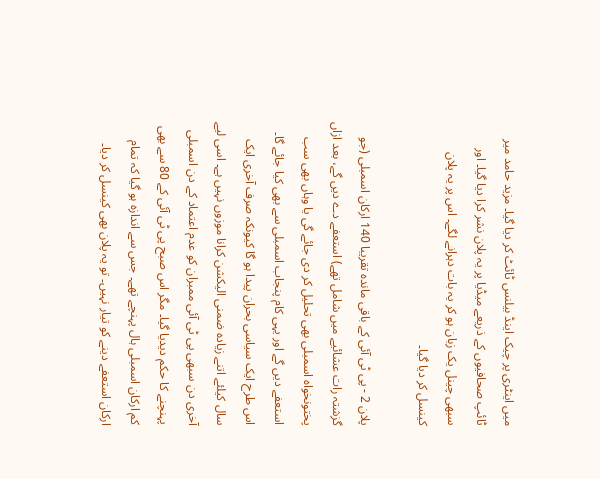میں اینٹری پر چیک اینڈ بیلنس ٹائٹ کر دیا گیا۔ مزید حامد میر ٹائپ صحافیوں کے ذریعے میڈیا پر یہ پلان نشر کرا دیا گیا۔ اور سبھی چینل یک زبان ہو کر یہ بات دہرانے لگے۔ اس پر یہ پلان کینسل کر دیا گیا۔

پلان 2 - پی ٹی آئی کے باقی ماندہ تقریبا 140 ارکان اسمبلی (جو گزشتہ رات عشائیے میں شامل تھے) استعفے دے دیں گے، بعد ازاں پختونخواہ اسمبلی بھی تحلیل کر دی جائے گی یا وہاں بھی سب استعفے دیں گے اور یہی کام پنجاب اسمبلی سے بھی کیا جائے گا۔ اس طرح ایک سیاسی بحران پیدا ہو گا کیونکہ صرف آخری ایک سال کیلئے اتنے زیادہ ضمنی الیکشن کرانا موزوں نہیں ہے۔ اسی لیے آخری دن سبھی پی ٹی آئی ممبران کو عدم اعتماد کے دن اسمبلی پہنچنے کا حکم دیدیا گیا۔ مگر اس صبح پی ٹی آئی کے 80 سے بھی کم ارکان اسمبلی ہال پہنچے تھے۔ جس سے اندازہ ہو گیا کہ تمام ارکان استعفے دینے کو تیار نہیں۔ تو یہ پلان بھی کینسل کر دیا۔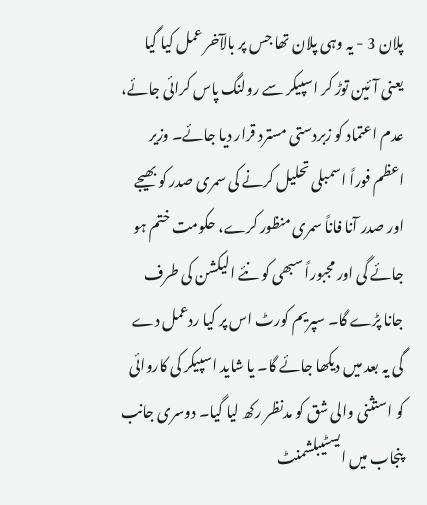پلان 3 - یہ وہی پلان تھا جس پر بالآخر عمل کیا گیا یعنی آئین توڑ کر اسپیکر سے رولنگ پاس کرائی جائے، عدم اعتماد کو زبردستی مسترد قرار دیا جائے۔ وزیر اعظم فوراً اسمبلی تحلیل کرنے کی سمری صدر کو بھیجے اور صدر آنا فاناً سمری منظور کرے، حکومت ختم ہو جائے گی اور مجبوراً سبھی کو نئے الیکشن کی طرف جانا پڑے گا۔ سپریم کورٹ اس پر کیا ردعمل دے گی یہ بعد میں دیکھا جائے گا۔ یا شاید اسپیکر کی کاروائی کو استثنی والی شق کو مدنظر رکھ لیا گیا۔ دوسری جانب پنجاب میں ایسٹیبلشمنٹ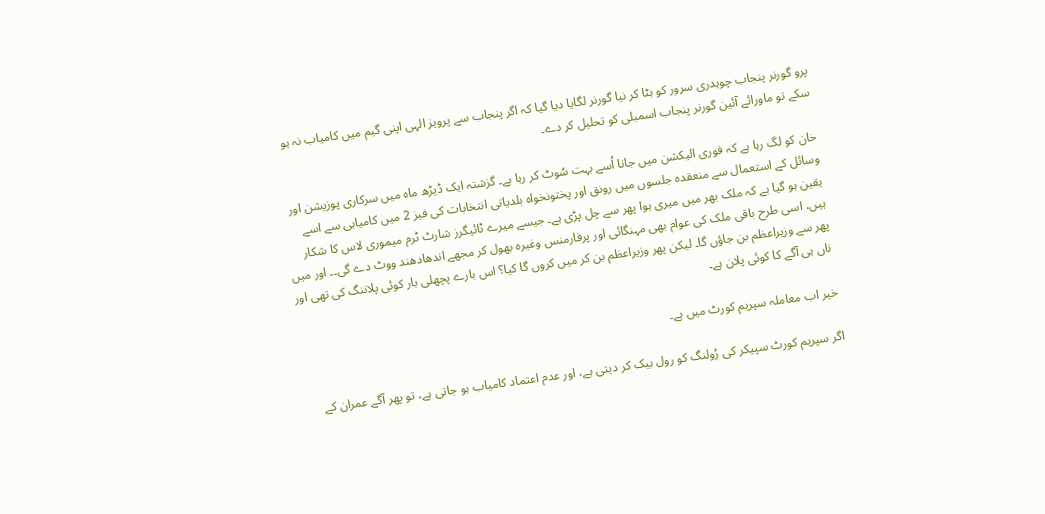پرو گورنر پنجاب چوہدری سرور کو ہٹا کر نیا گورنر لگایا دیا گیا کہ اگر پنجاب سے پرویز الہی اپنی گیم میں کامیاب نہ ہو سکے تو ماورائے آئین گورنر پنجاب اسمبلی کو تحلیل کر دے۔

خان کو لگ رہا ہے کہ فوری الیکشن میں جانا اُسے بہت سُوٹ کر رہا ہے۔ گزشتہ ایک ڈیڑھ ماہ میں سرکاری پوزیشن اور وسائل کے استعمال سے منعقدہ جلسوں میں رونق اور پختونخواہ بلدیاتی انتخابات کی فیز 2 میں کامیابی سے اسے یقین ہو گیا ہے کہ ملک بھر میں میری ہوا پھر سے چل پڑی ہے۔ جیسے میرے ٹائیگرز شارٹ ٹرم میموری لاس کا شکار ہیں، اسی طرح باقی ملک کی عوام بھی مہنگائی اور پرفارمنس وغیرہ بھول کر مجھے اندھادھند ووٹ دے گی۔۔ اور میں پھر سے وزیراعظم بن جاؤں گا۔ لیکن پھر وزیراعظم بن کر میں کروں گا کیا؟ اس بارے پچھلی بار کوئی پلاننگ کی تھی اور ناں ہی آگے کا کوئی پلان ہے۔

خیر اب معاملہ سپریم کورٹ میں ہے۔

اگر سپریم کورٹ سپیکر کی رُولنگ کو رول بیک کر دیتی ہے، اور عدم اعتماد کامیاب ہو جاتی ہے، تو پھر آگے عمران کے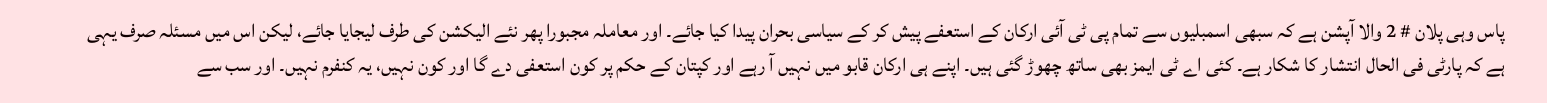پاس وہی پلان # 2 والا آپشن ہے کہ سبھی اسمبلیوں سے تمام پی ٹی آئی ارکان کے استعفے پیش کر کے سیاسی بحران پیدا کیا جائے۔ اور معاملہ مجبورا پھر نئے الیکشن کی طرف لیجایا جائے، لیکن اس میں مسئلہ صرف یہی ہے کہ پارٹی فی الحال انتشار کا شکار ہے۔ کئی اے ٹی ایمز بھی ساتھ چھوڑ گئی ہیں۔ اپنے ہی ارکان قابو میں نہیں آ رہے اور کپتان کے حکم پر کون استعفی دے گا اور کون نہیں، یہ کنفرم نہیں۔ اور سب سے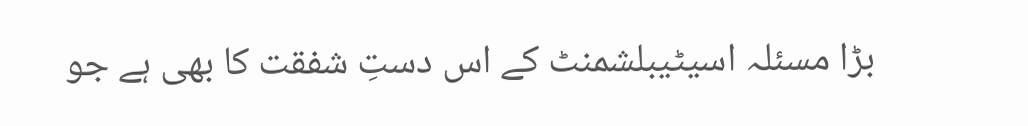بڑا مسئلہ اسیٹیبلشمنٹ کے اس دستِ شفقت کا بھی ہے جو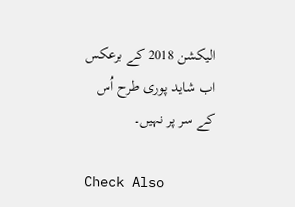الیکشن 2018 کے برعکس اب شاید پوری طرح اُس کے سر پر نہیں۔

Check Also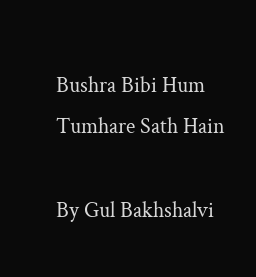Bushra Bibi Hum Tumhare Sath Hain

By Gul Bakhshalvi